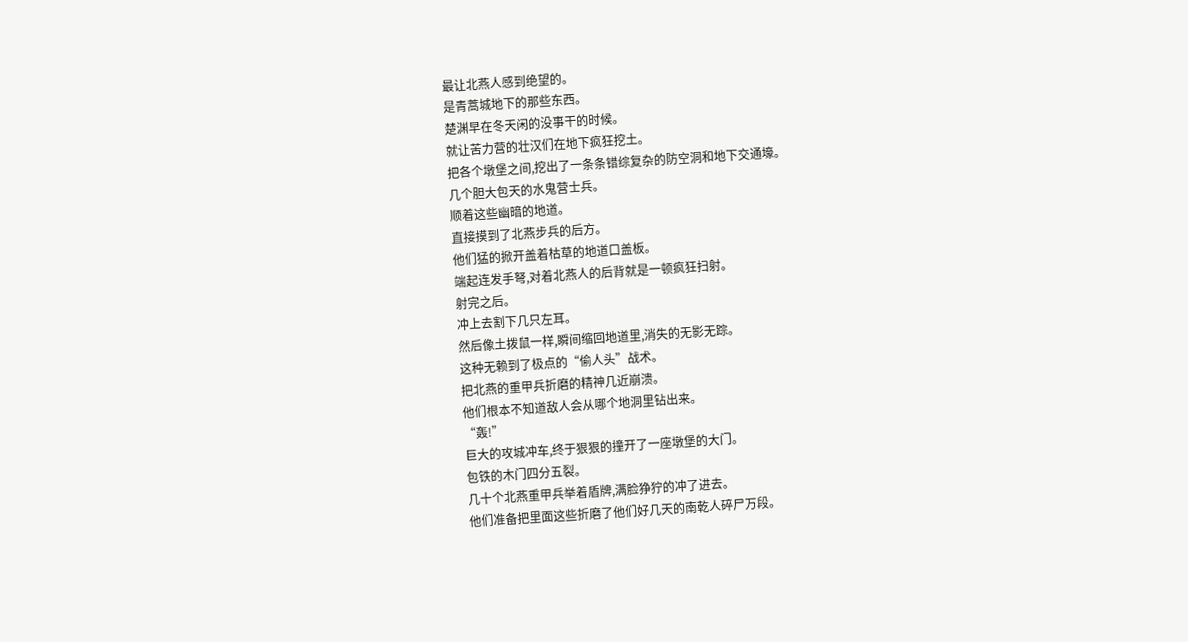最让北燕人感到绝望的。
是青蒿城地下的那些东西。
楚渊早在冬天闲的没事干的时候。
就让苦力营的壮汉们在地下疯狂挖土。
把各个墩堡之间,挖出了一条条错综复杂的防空洞和地下交通壕。
几个胆大包天的水鬼营士兵。
顺着这些幽暗的地道。
直接摸到了北燕步兵的后方。
他们猛的掀开盖着枯草的地道口盖板。
端起连发手弩,对着北燕人的后背就是一顿疯狂扫射。
射完之后。
冲上去割下几只左耳。
然后像土拨鼠一样,瞬间缩回地道里,消失的无影无踪。
这种无赖到了极点的“偷人头”战术。
把北燕的重甲兵折磨的精神几近崩溃。
他们根本不知道敌人会从哪个地洞里钻出来。
“轰!”
巨大的攻城冲车,终于狠狠的撞开了一座墩堡的大门。
包铁的木门四分五裂。
几十个北燕重甲兵举着盾牌,满脸狰狞的冲了进去。
他们准备把里面这些折磨了他们好几天的南乾人碎尸万段。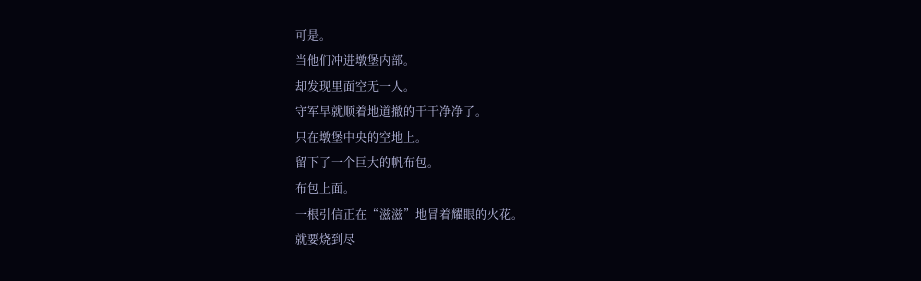可是。
当他们冲进墩堡内部。
却发现里面空无一人。
守军早就顺着地道撤的干干净净了。
只在墩堡中央的空地上。
留下了一个巨大的帆布包。
布包上面。
一根引信正在“滋滋”地冒着耀眼的火花。
就要烧到尽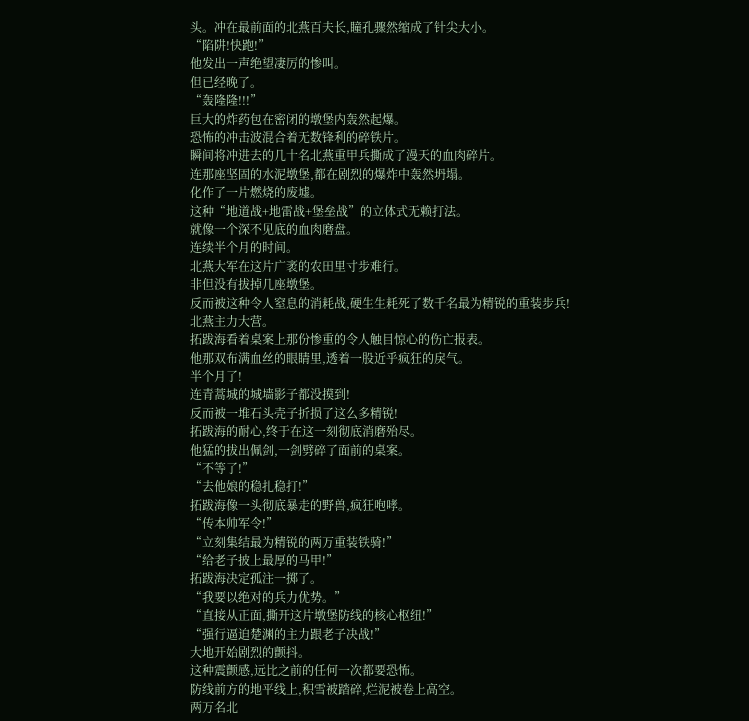头。冲在最前面的北燕百夫长,瞳孔骤然缩成了针尖大小。
“陷阱!快跑!”
他发出一声绝望凄厉的惨叫。
但已经晚了。
“轰隆隆!!!”
巨大的炸药包在密闭的墩堡内轰然起爆。
恐怖的冲击波混合着无数锋利的碎铁片。
瞬间将冲进去的几十名北燕重甲兵撕成了漫天的血肉碎片。
连那座坚固的水泥墩堡,都在剧烈的爆炸中轰然坍塌。
化作了一片燃烧的废墟。
这种“地道战+地雷战+堡垒战”的立体式无赖打法。
就像一个深不见底的血肉磨盘。
连续半个月的时间。
北燕大军在这片广袤的农田里寸步难行。
非但没有拔掉几座墩堡。
反而被这种令人窒息的消耗战,硬生生耗死了数千名最为精锐的重装步兵!
北燕主力大营。
拓跋海看着桌案上那份惨重的令人触目惊心的伤亡报表。
他那双布满血丝的眼睛里,透着一股近乎疯狂的戾气。
半个月了!
连青蒿城的城墙影子都没摸到!
反而被一堆石头壳子折损了这么多精锐!
拓跋海的耐心,终于在这一刻彻底消磨殆尽。
他猛的拔出佩剑,一剑劈碎了面前的桌案。
“不等了!”
“去他娘的稳扎稳打!”
拓跋海像一头彻底暴走的野兽,疯狂咆哮。
“传本帅军令!”
“立刻集结最为精锐的两万重装铁骑!”
“给老子披上最厚的马甲!”
拓跋海决定孤注一掷了。
“我要以绝对的兵力优势。”
“直接从正面,撕开这片墩堡防线的核心枢纽!”
“强行逼迫楚渊的主力跟老子决战!”
大地开始剧烈的颤抖。
这种震颤感,远比之前的任何一次都要恐怖。
防线前方的地平线上,积雪被踏碎,烂泥被卷上高空。
两万名北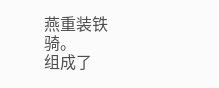燕重装铁骑。
组成了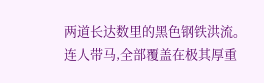两道长达数里的黑色钢铁洪流。
连人带马,全部覆盖在极其厚重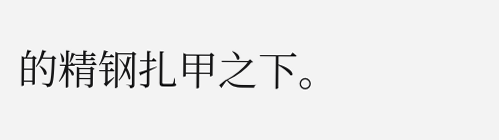的精钢扎甲之下。